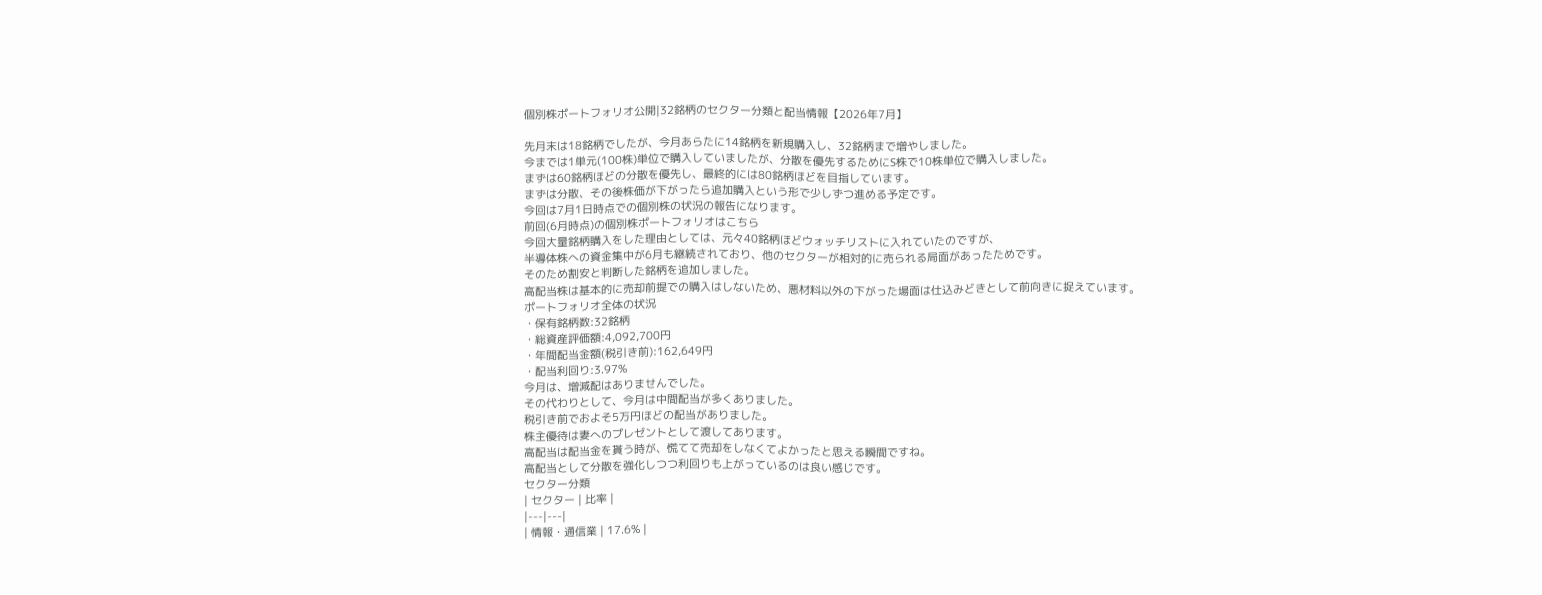個別株ポートフォリオ公開|32銘柄のセクター分類と配当情報【2026年7月】

先月末は18銘柄でしたが、今月あらたに14銘柄を新規購入し、32銘柄まで増やしました。
今までは1単元(100株)単位で購入していましたが、分散を優先するためにS株で10株単位で購入しました。
まずは60銘柄ほどの分散を優先し、最終的には80銘柄ほどを目指しています。
まずは分散、その後株価が下がったら追加購入という形で少しずつ進める予定です。
今回は7月1日時点での個別株の状況の報告になります。
前回(6月時点)の個別株ポートフォリオはこちら
今回大量銘柄購入をした理由としては、元々40銘柄ほどウォッチリストに入れていたのですが、
半導体株への資金集中が6月も継続されており、他のセクターが相対的に売られる局面があったためです。
そのため割安と判断した銘柄を追加しました。
高配当株は基本的に売却前提での購入はしないため、悪材料以外の下がった場面は仕込みどきとして前向きに捉えています。
ポートフォリオ全体の状況
・保有銘柄数:32銘柄
・総資産評価額:4,092,700円
・年間配当金額(税引き前):162,649円
・配当利回り:3.97%
今月は、増減配はありませんでした。
その代わりとして、今月は中間配当が多くありました。
税引き前でおよそ5万円ほどの配当がありました。
株主優待は妻へのプレゼントとして渡してあります。
高配当は配当金を貰う時が、慌てて売却をしなくてよかったと思える瞬間ですね。
高配当として分散を強化しつつ利回りも上がっているのは良い感じです。
セクター分類
| セクター | 比率 |
|---|---|
| 情報・通信業 | 17.6% |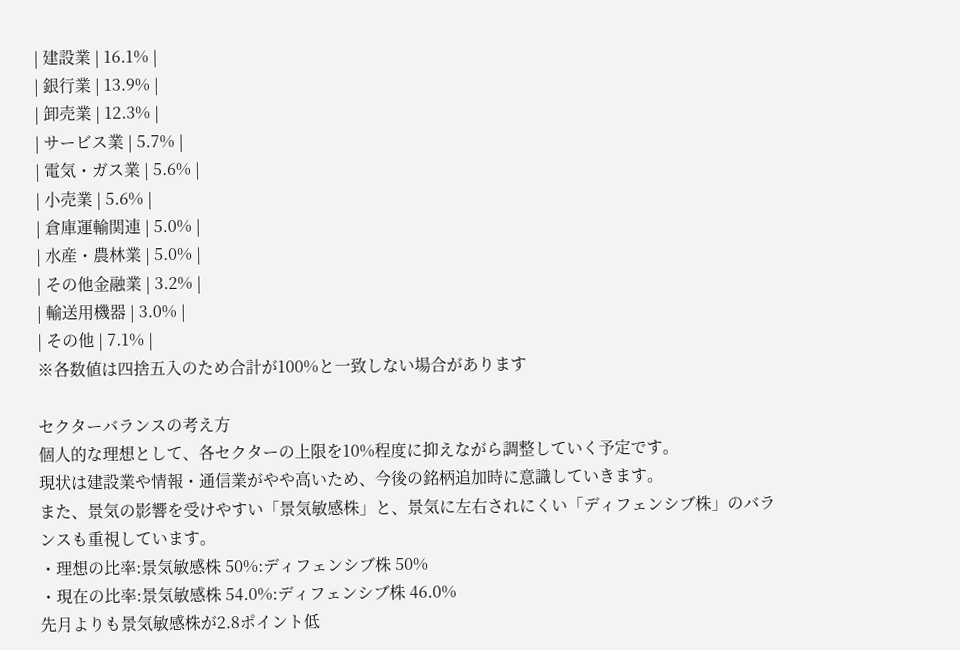| 建設業 | 16.1% |
| 銀行業 | 13.9% |
| 卸売業 | 12.3% |
| サービス業 | 5.7% |
| 電気・ガス業 | 5.6% |
| 小売業 | 5.6% |
| 倉庫運輸関連 | 5.0% |
| 水産・農林業 | 5.0% |
| その他金融業 | 3.2% |
| 輸送用機器 | 3.0% |
| その他 | 7.1% |
※各数値は四捨五入のため合計が100%と一致しない場合があります

セクターバランスの考え方
個人的な理想として、各セクターの上限を10%程度に抑えながら調整していく予定です。
現状は建設業や情報・通信業がやや高いため、今後の銘柄追加時に意識していきます。
また、景気の影響を受けやすい「景気敏感株」と、景気に左右されにくい「ディフェンシブ株」のバランスも重視しています。
・理想の比率:景気敏感株 50%:ディフェンシブ株 50%
・現在の比率:景気敏感株 54.0%:ディフェンシブ株 46.0%
先月よりも景気敏感株が2.8ポイント低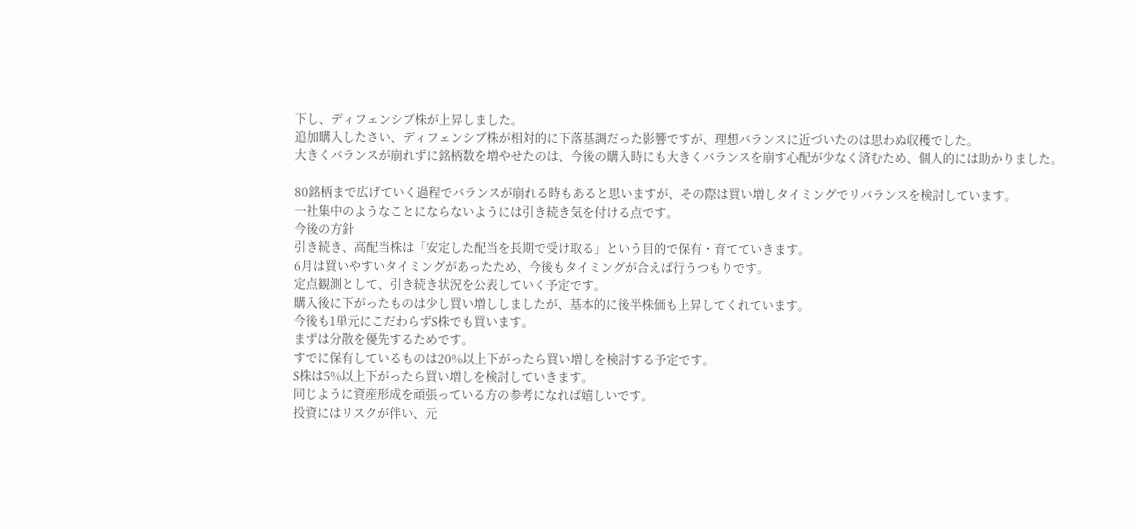下し、ディフェンシブ株が上昇しました。
追加購入したさい、ディフェンシブ株が相対的に下落基調だった影響ですが、理想バランスに近づいたのは思わぬ収穫でした。
大きくバランスが崩れずに銘柄数を増やせたのは、今後の購入時にも大きくバランスを崩す心配が少なく済むため、個人的には助かりました。

80銘柄まで広げていく過程でバランスが崩れる時もあると思いますが、その際は買い増しタイミングでリバランスを検討しています。
一社集中のようなことにならないようには引き続き気を付ける点です。
今後の方針
引き続き、高配当株は「安定した配当を長期で受け取る」という目的で保有・育てていきます。
6月は買いやすいタイミングがあったため、今後もタイミングが合えば行うつもりです。
定点観測として、引き続き状況を公表していく予定です。
購入後に下がったものは少し買い増ししましたが、基本的に後半株価も上昇してくれています。
今後も1単元にこだわらずS株でも買います。
まずは分散を優先するためです。
すでに保有しているものは20%以上下がったら買い増しを検討する予定です。
S株は5%以上下がったら買い増しを検討していきます。
同じように資産形成を頑張っている方の参考になれば嬉しいです。
投資にはリスクが伴い、元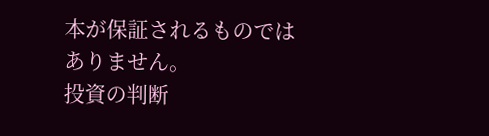本が保証されるものではありません。
投資の判断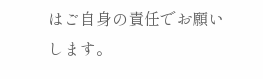はご自身の責任でお願いします。